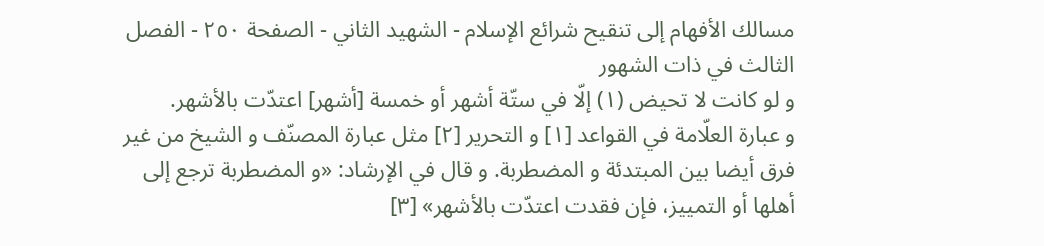مسالك الأفهام إلى تنقيح شرائع الإسلام - الشهيد الثاني - الصفحة ٢٥٠ - الفصل الثالث في ذات الشهور
و لو كانت لا تحيض (١) إلّا في ستّة أشهر أو خمسة [أشهر] اعتدّت بالأشهر.
و عبارة العلّامة في القواعد [١] و التحرير [٢] مثل عبارة المصنّف و الشيخ من غير فرق أيضا بين المبتدئة و المضطربة. و قال في الإرشاد: «و المضطربة ترجع إلى أهلها أو التمييز، فإن فقدت اعتدّت بالأشهر» [٣]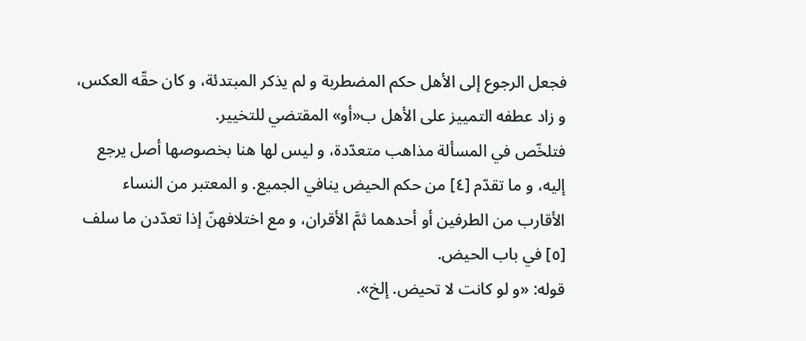فجعل الرجوع إلى الأهل حكم المضطربة و لم يذكر المبتدئة، و كان حقّه العكس، و زاد عطفه التمييز على الأهل ب«أو» المقتضي للتخيير.
فتلخّص في المسألة مذاهب متعدّدة، و ليس لها هنا بخصوصها أصل يرجع إليه، و ما تقدّم [٤] من حكم الحيض ينافي الجميع. و المعتبر من النساء الأقارب من الطرفين أو أحدهما ثمَّ الأقران، و مع اختلافهنّ إذا تعدّدن ما سلف [٥] في باب الحيض.
قوله: «و لو كانت لا تحيض. إلخ».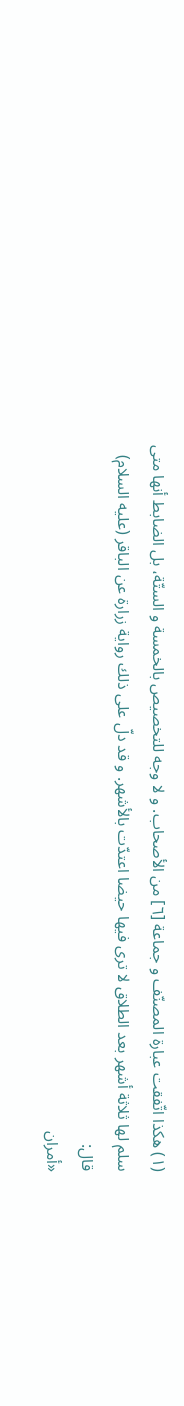(١) هكذا اتّفقت عبارة المصنّف و جماعة [٦] من الأصحاب. و لا وجه للتخصيص بالخمسة و الستّة، بل الضابط أنها متى سلم لها ثلاثة أشهر بعد الطلاق لا ترى فيها حيضا اعتدّت بالأشهر. و قد دلّ على ذلك رواية زرارة عن الباقر (عليه السلام) قال:
«أمران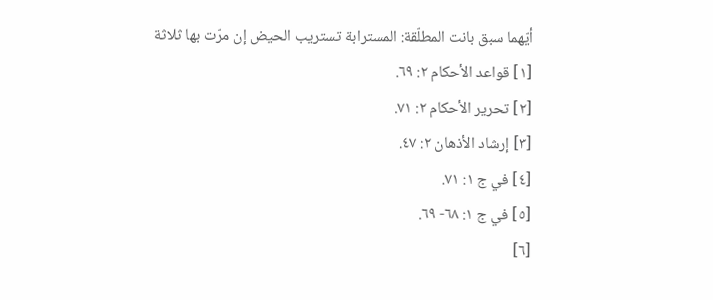أيّهما سبق بانت المطلّقة: المسترابة تستريب الحيض إن مرّت بها ثلاثة
[١] قواعد الأحكام ٢: ٦٩.
[٢] تحرير الأحكام ٢: ٧١.
[٣] إرشاد الأذهان ٢: ٤٧.
[٤] في ج ١: ٧١.
[٥] في ج ١: ٦٨- ٦٩.
[٦]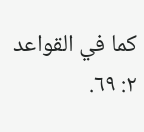كما في القواعد ٢: ٦٩.